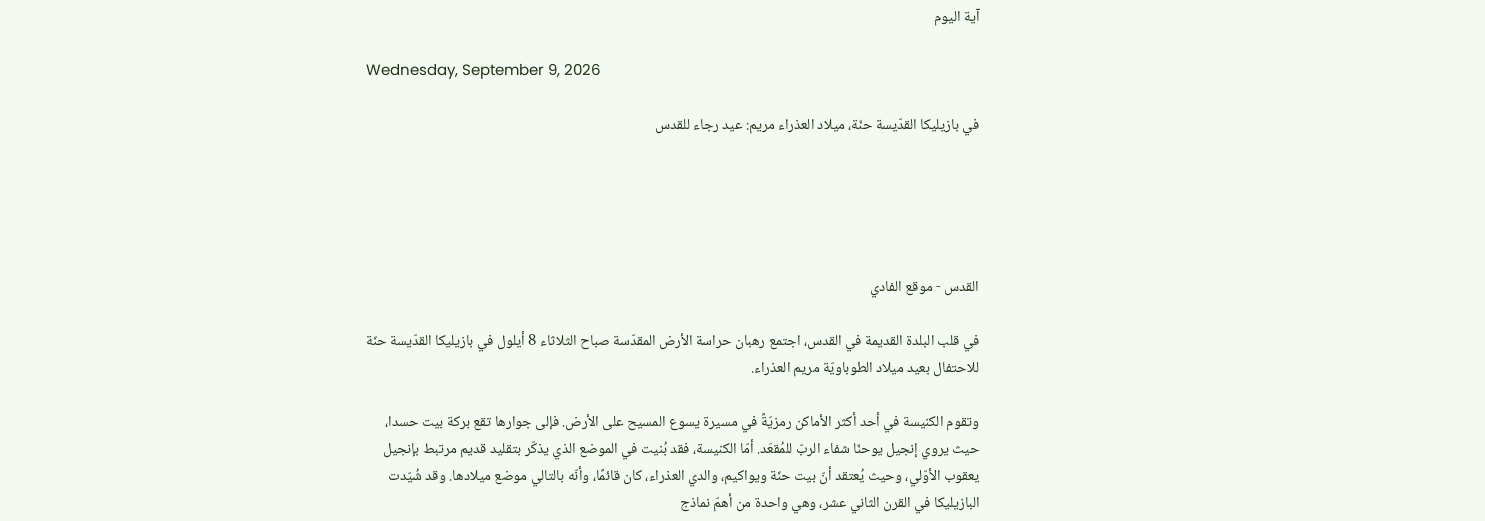آية اليوم

Wednesday, September 9, 2026

في بازيليكا القدّيسة حنّة، ميلاد العذراء مريم: عيد رجاء للقدس





القدس - موقع الفادي

في قلب البلدة القديمة في القدس، اجتمع رهبان حراسة الأرض المقدّسة صباح الثلاثاء 8 أيلول في بازيليكا القدّيسة حنّة للاحتفال بعيد ميلاد الطوباويّة مريم العذراء.

وتقوم الكنيسة في أحد أكثر الأماكن رمزيّةً في مسيرة يسوع المسيح على الأرض. فإلى جوارها تقع بركة بيت حسدا، حيث يروي إنجيل يوحنّا شفاء الربّ للمُقعَد. أمّا الكنيسة، فقد بُنيت في الموضع الذي يذكّر بتقليد قديم مرتبط بإنجيل يعقوب الأوّلي، وحيث يُعتقد أنّ بيت حنّة ويواكيم، والدي العذراء، كان قائمًا، وأنّه بالتالي موضع ميلادها. وقد شُيّدت البازيليكا في القرن الثاني عشر، وهي واحدة من أهمّ نماذج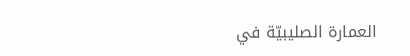العمارة الصليبيّة في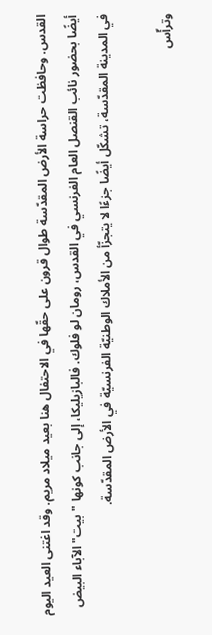القدس. وحافظت حراسة الأرض المقدّسة طوال قرون على حقّها في الاحتفال هنا بعيد ميلاد مريم. وقد اغتنى العيد اليوم أيضًا بحضور نائب القنصل العام الفرنسي في القدس، رومان لو فلوك. فالبازيليكا، إلى جانب كونها "بيت" الآباء البيض في المدينة المقدّسة، تشكّل أيضًا جزءًا لا يتجزّأ من الأملاك الوطنيّة الفرنسيّة في الأرض المقدّسة.

وترأّس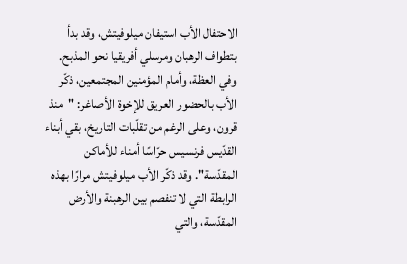الاحتفال الأب استيفان ميلوفيتش، وقد بدأ بتطواف الرهبان ومرسلي أفريقيا نحو المذبح. وفي العظة، وأمام المؤمنين المجتمعين، ذكّر الأب بالحضور العريق للإخوة الأصاغر: "منذ قرون، وعلى الرغم من تقلّبات التاريخ، بقي أبناء القدّيس فرنسيس حرّاسًا أمناء للأماكن المقدّسة". وقد ذكّر الأب ميلوفيتش مرارًا بهذه الرابطة التي لا تنفصم بين الرهبنة والأرض المقدّسة، والتي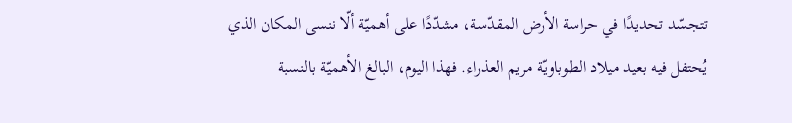تتجسّد تحديدًا في حراسة الأرض المقدّسة، مشدّدًا على أهميّة ألّا ننسى المكان الذي يُحتفل فيه بعيد ميلاد الطوباويّة مريم العذراء. فهذا اليوم، البالغ الأهميّة بالنسبة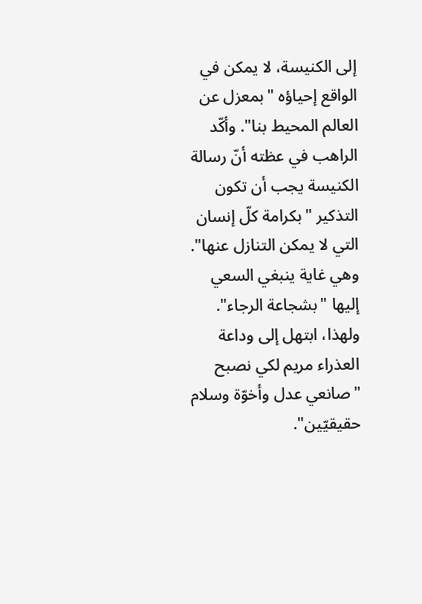إلى الكنيسة، لا يمكن في الواقع إحياؤه "بمعزل عن العالم المحيط بنا". وأكّد الراهب في عظته أنّ رسالة الكنيسة يجب أن تكون التذكير "بكرامة كلّ إنسان التي لا يمكن التنازل عنها". وهي غاية ينبغي السعي إليها "بشجاعة الرجاء". ولهذا، ابتهل إلى وداعة العذراء مريم لكي نصبح "صانعي عدل وأخوّة وسلام حقيقيّين".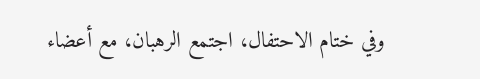وفي ختام الاحتفال، اجتمع الرهبان، مع أعضاء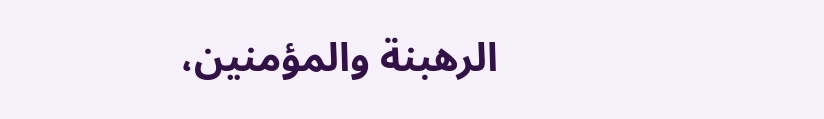الرهبنة والمؤمنين،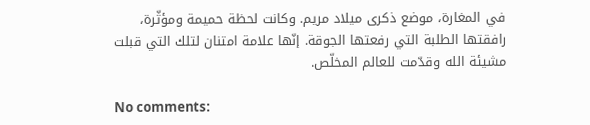في المغارة، موضع ذكرى ميلاد مريم. وكانت لحظة حميمة ومؤثّرة، رافقتها الطلبة التي رفعتها الجوقة. إنّها علامة امتنان لتلك التي قبلت مشيئة الله وقدّمت للعالم المخلّص.

No comments: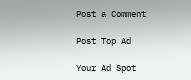Post a Comment

Post Top Ad

Your Ad Spot